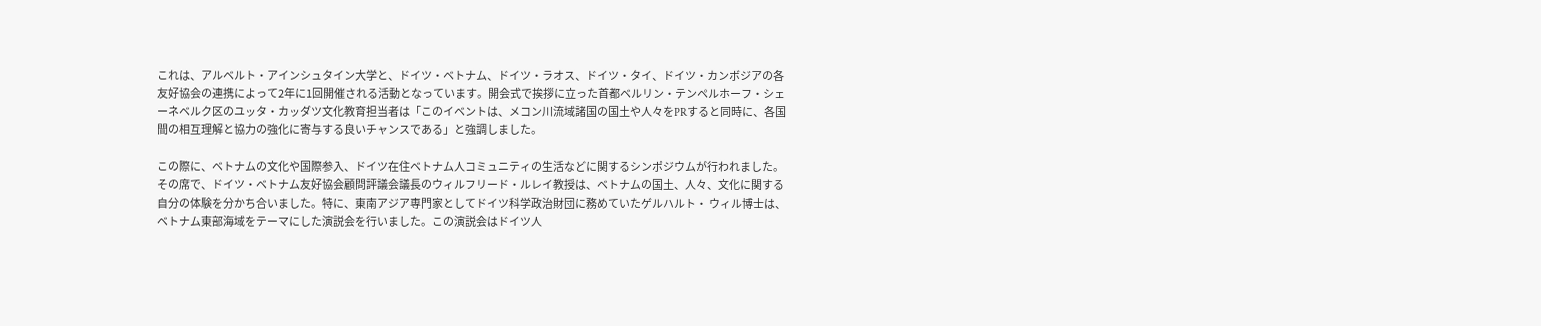これは、アルベルト・アインシュタイン大学と、ドイツ・ベトナム、ドイツ・ラオス、ドイツ・タイ、ドイツ・カンボジアの各友好協会の連携によって2年に1回開催される活動となっています。開会式で挨拶に立った首都ベルリン・テンペルホーフ・シェーネベルク区のユッタ・カッダツ文化教育担当者は「このイベントは、メコン川流域諸国の国土や人々をPRすると同時に、各国間の相互理解と協力の強化に寄与する良いチャンスである」と強調しました。

この際に、ベトナムの文化や国際参入、ドイツ在住ベトナム人コミュニティの生活などに関するシンポジウムが行われました。その席で、ドイツ・ベトナム友好協会顧問評議会議長のウィルフリード・ルレイ教授は、ベトナムの国土、人々、文化に関する自分の体験を分かち合いました。特に、東南アジア専門家としてドイツ科学政治財団に務めていたゲルハルト・ ウィル博士は、ベトナム東部海域をテーマにした演説会を行いました。この演説会はドイツ人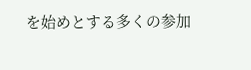を始めとする多くの参加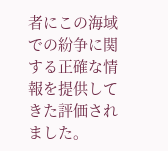者にこの海域での紛争に関する正確な情報を提供してきた評価されました。